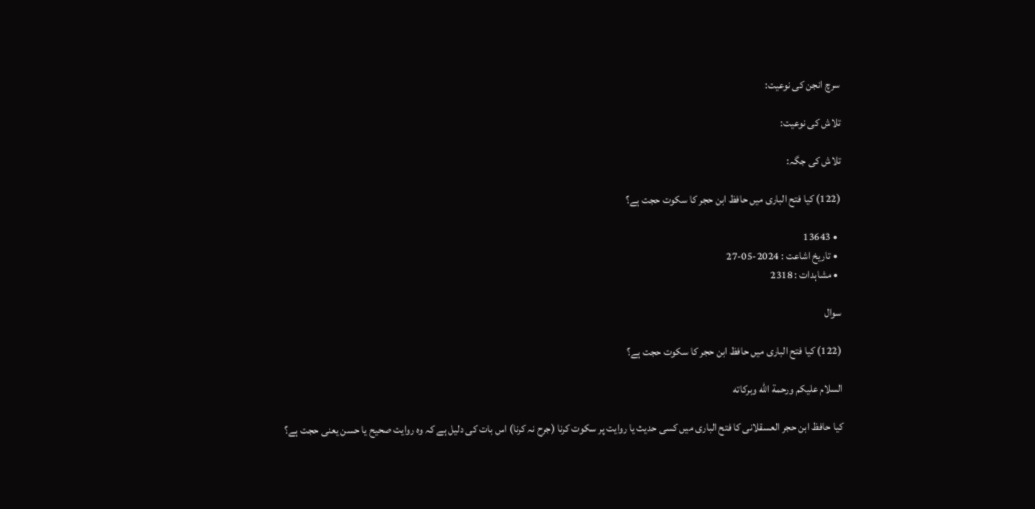سرچ انجن کی نوعیت:

تلاش کی نوعیت:

تلاش کی جگہ:

(122) کیا فتح الباری میں حافظ ابن حجر کا سکوت حجت ہے؟

  • 13643
  • تاریخ اشاعت : 2024-05-27
  • مشاہدات : 2318

سوال

(122) کیا فتح الباری میں حافظ ابن حجر کا سکوت حجت ہے؟

السلام عليكم ورحمة الله وبركاته

کیا حافظ ابن حجر العسقلانی کا فتح الباری میں کسی حدیث یا روایت پر سکوت کرنا (جرح نہ کرنا) اس بات کی دلیل ہے کہ وہ روایت صحیح یا حسن یعنی حجت ہے؟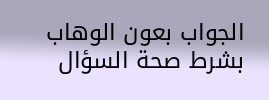الجواب بعون الوهاب بشرط صحة السؤال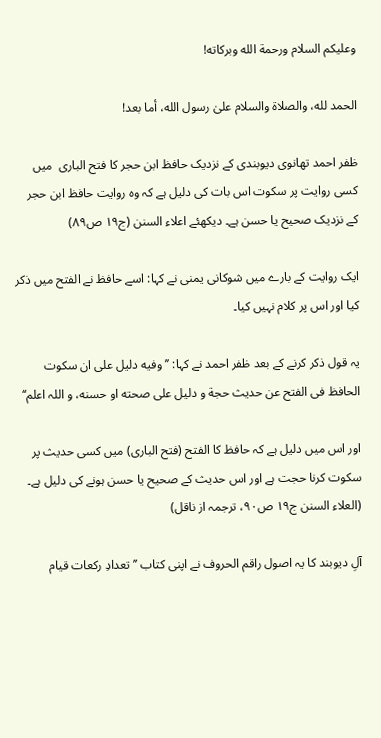وعلیکم السلام ورحمة الله وبرکاته!

الحمد لله، والصلاة والسلام علىٰ رسول الله، أما بعد!

ظفر احمد تھانوی دیوبندی کے نزدیک حافظ ابن حجر کا فتح الباری  میں کسی روایت پر سکوت اس بات کی دلیل ہے کہ وہ روایت حافظ ابن حجر کے نزدیک صحیح یا حسن ہے۔ دیکھئے اعلاء السنن (ج۱۹ ص۸۹)

ایک روایت کے بارے میں شوکانی یمنی نے کہا: اسے حافظ نے الفتح میں ذکر کیا اور اس پر کلام نہیں کیا۔

یہ قول ذکر کرنے کے بعد ظفر احمد نے کہا: ’’وفیه دلیل علی ان سکوت الحافظ فی الفتح عن حدیث حجة و دلیل علی صحته او حسنه، و اللہ اعلم‘‘

اور اس میں دلیل ہے کہ حافظ کا الفتح (فتح الباری) میں کسی حدیث پر سکوت کرنا حجت ہے اور اس حدیث کے صحیح یا حسن ہونے کی دلیل ہے۔ (العلاء السنن ج۱۹ ص۹۰، ترجمہ از ناقل)

آلِ دیوبند کا یہ اصول راقم الحروف نے اپنی کتاب ’’تعدادِ رکعات قیام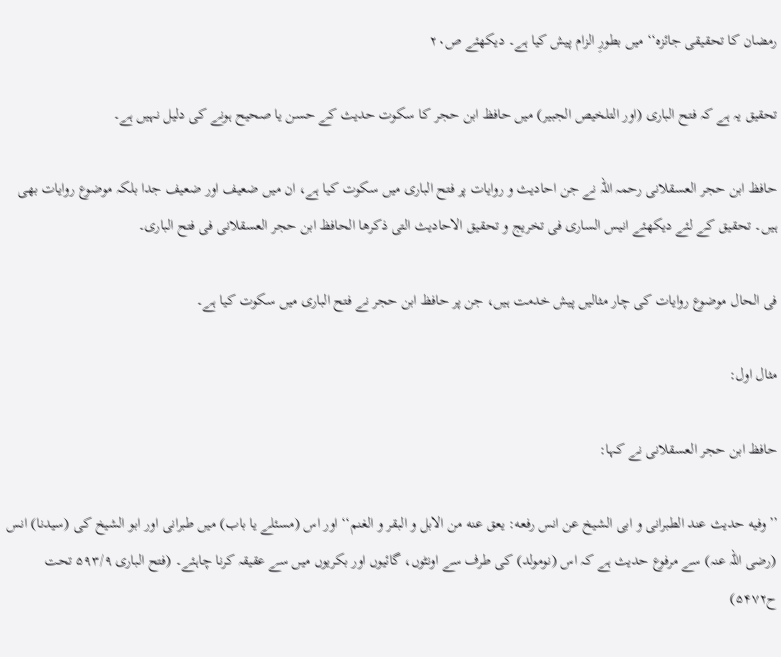رمضان کا تحقیقی جائزہ‘‘ میں بطورِ الزام پیش کیا ہے۔ دیکھئے ص۲۰

تحقیق یہ ہے کہ فتح الباری (اور التلخیص الجبیر) میں حافظ ابن حجر کا سکوت حدیث کے حسن یا صحیح ہونے کی دلیل نہیں ہے۔

حافظ ابن حجر العسقلانی رحمہ اللہ نے جن احادیث و روایات پر فتح الباری میں سکوت کیا ہے، ان میں ضعیف اور ضعیف جدا بلکہ موضوع روایات بھی ہیں۔ تحقیق کے لئے دیکھئے انیس الساری فی تخریج و تحقیق الاحادیث التی ذکرھا الحافظ ابن حجر العسقلانی فی فتح الباری۔

فی الحال موضوع روایات کی چار مثالیں پیش خدمت ہیں، جن پر حافظ ابن حجر نے فتح الباری میں سکوت کیا ہے۔

مثال اول:

حافظ ابن حجر العسقلانی نے کہا:

’’وفیه حدیث عند الطبرانی و ابی الشیخ عن انس رفعه: یعق عنه من الابل و البقر و الغنم‘‘ اور اس (مسئلے یا باب) میں طبرانی اور ابو الشیخ کی (سیدنا) انس (رضی اللہ عنہ) سے مرفوع حدیث ہے کہ اس (نومولد) کی طرف سے اونٹوں، گائیوں اور بکریوں میں سے عقیقہ کرنا چاہئے۔ (فتح الباری ۵۹۳/۹ تحت ح۵۴۷۲)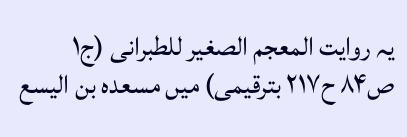یہ روایت المعجم الصغیر للطبرانی (ج۱ ص۸۴ ح۲۱۷ بترقیمی) میں مسعدہ بن الیسع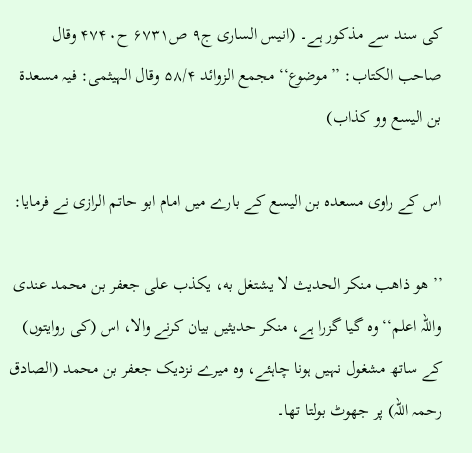کی سند سے مذکور ہے۔ (انیس الساری ج۹ ص۶۷۳۱ ح۴۷۴۰ وقال صاحب الکتاب: ’’موضوع‘‘ مجمع الزوائد ۵۸/۴ وقال الہیثمی: فیہ مسعدۃ بن الیسع وو کذاب)

اس کے راوی مسعدہ بن الیسع کے بارے میں امام ابو حاتم الرازی نے فرمایا:

’’هو ذاهب منکر الحدیث لا یشتغل به، یکذب علی جعفر بن محمد عندی واللہ اعلم‘‘ وہ گیا گزرا ہے، منکر حدیثیں بیان کرنے والا، اس (کی روایتوں) کے ساتھ مشغول نہیں ہونا چاہئے، وہ میرے نزدیک جعفر بن محمد (الصادق رحمہ اللہ) پر جھوٹ بولتا تھا۔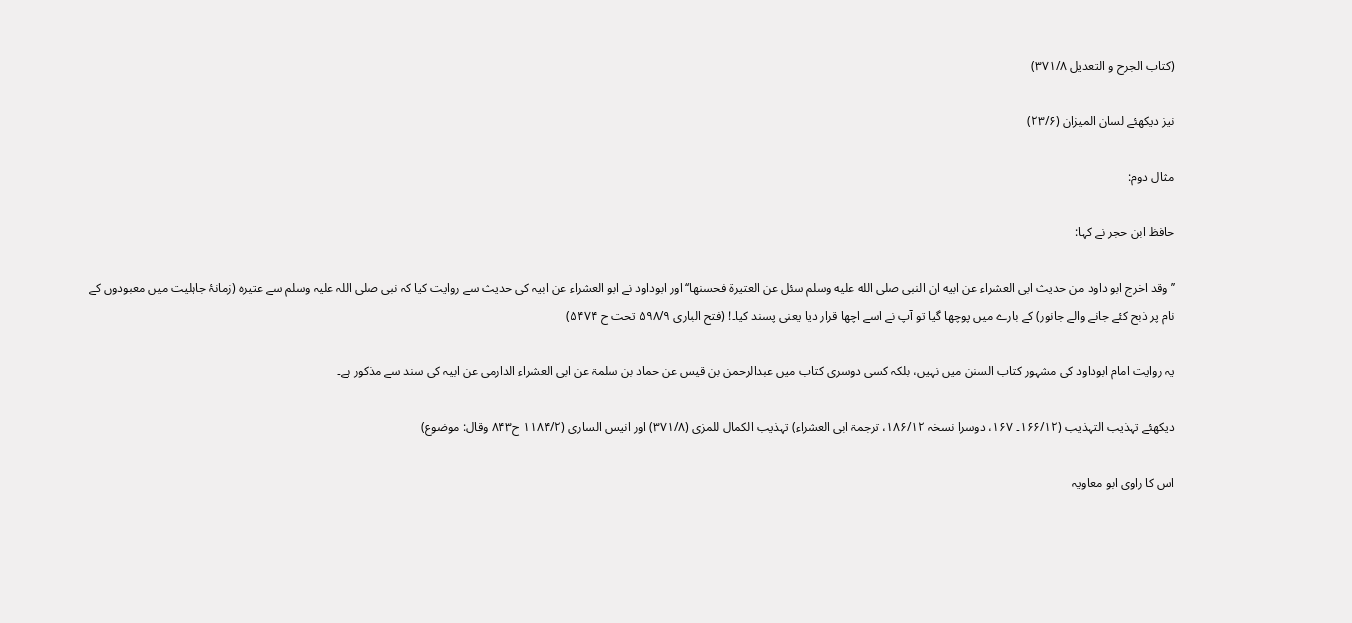(کتاب الجرح و التعدیل ۳۷۱/۸)

نیز دیکھئے لسان المیزان (۲۳/۶)

مثال دوم:

حافظ ابن حجر نے کہا:

’’وقد اخرج ابو داود من حدیث ابی العشراء عن ابیه ان النبی صلی الله علیه وسلم سئل عن العتیرة فحسنها‘‘ اور ابوداود نے ابو العشراء عن ابیہ کی حدیث سے روایت کیا کہ نبی صلی اللہ علیہ وسلم سے عتیرہ (زمانۂ جاہلیت میں معبودوں کے نام پر ذبح کئے جانے والے جانور) کے بارے میں پوچھا گیا تو آپ نے اسے اچھا قرار دیا یعنی پسند کیا۔! (فتح الباری ۵۹۸/۹ تحت ح ۵۴۷۴)

یہ روایت امام ابوداود کی مشہور کتاب السنن میں نہیں، بلکہ کسی دوسری کتاب میں عبدالرحمن بن قیس عن حماد بن سلمۃ عن ابی العشراء الدارمی عن ابیہ کی سند سے مذکور ہے۔

دیکھئے تہذیب التہذیب (۱۶۶/۱۲۔ ۱۶۷، دوسرا نسخہ ۱۸۶/۱۲، ترجمۃ ابی العشراء) تہذیب الکمال للمزی (۳۷۱/۸) اور انیس الساری (۱۱۸۴/۲ ح۸۴۳ وقال: موضوع)

اس کا راوی ابو معاویہ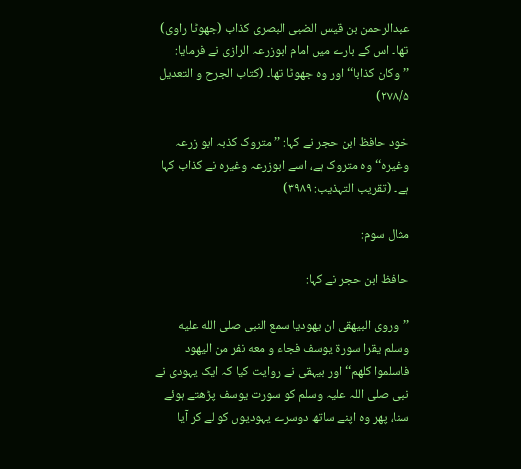عبدالرحمن بن قیس الضبی البصری کذاب (جھوٹا راوی) تھا۔ اس کے بارے میں امام ابوزرعہ الرازی نے فرمایا: ’’وکان کذابا‘‘ اور وہ جھوٹا تھا۔ (کتاب الجرح و التعدیل ۲۷۸/۵)

خود حافظ ابن حجر نے کہا: ’’متروک کذبہ ابو زرعہ وغیرہ‘‘ وہ متروک ہے، اسے ابوزرعہ وغیرہ نے کذاب کہا ہے۔ (تقریب التہذیب: ۳۹۸۹)

مثال سوم:

حافظ ابن حجر نے کہا:

’’وروی البیهقی ان یهودیا سمع النبی صلی الله علیه وسلم یقرا سورة یوسف فجاء و معه نفر من الیهود فاسلموا کلهم‘‘ اور بیہقی نے روایت کیا کہ ایک یہودی نے نبی صلی اللہ علیہ وسلم کو سورت یوسف پڑھتے ہوئے سنا، پھر وہ اپنے ساتھ دوسرے یہودیوں کو لے کر آیا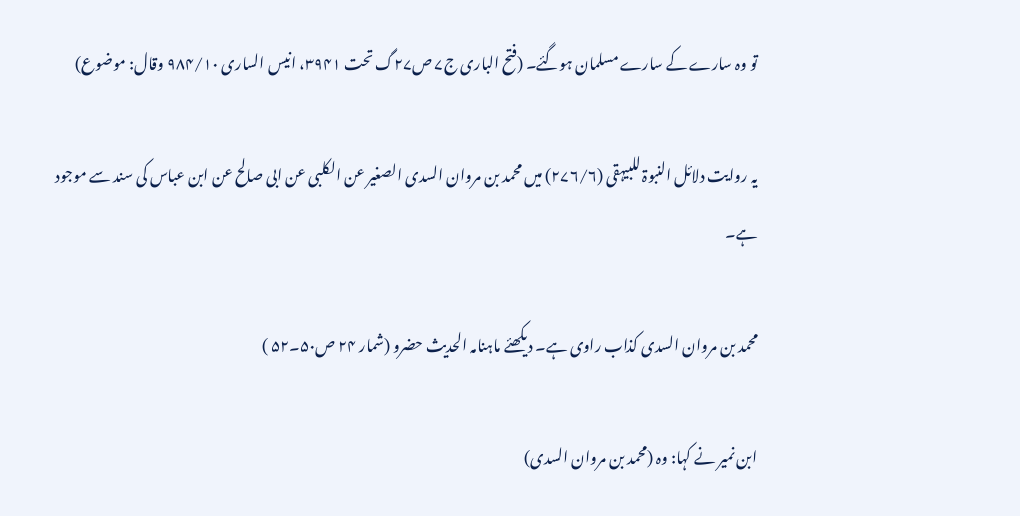تو وہ سارے کے سارے مسلمان ہوگئے۔ (فتح الباری ج۷ ص۲۷گ تحت ۳۹۴۱، انیس الساری ۹۸۴/۱۰ وقال: موضوع)

یہ روایت دلائل النبوۃ للبیہقی (۲۷۶/۶) میں محمد بن مروان السدی الصغیر عن الکلبی عن ابی صالح عن ابن عباس کی سند سے موجود ہے۔

محمد بن مروان السدی کذاب راوی ہے۔ دیکھئے ماہنامہ الحدیث حضرو (شمار ۲۴ ص۵۰۔۵۲ )

ابن نمیر نے کہا: وہ (محمد بن مروان السدی)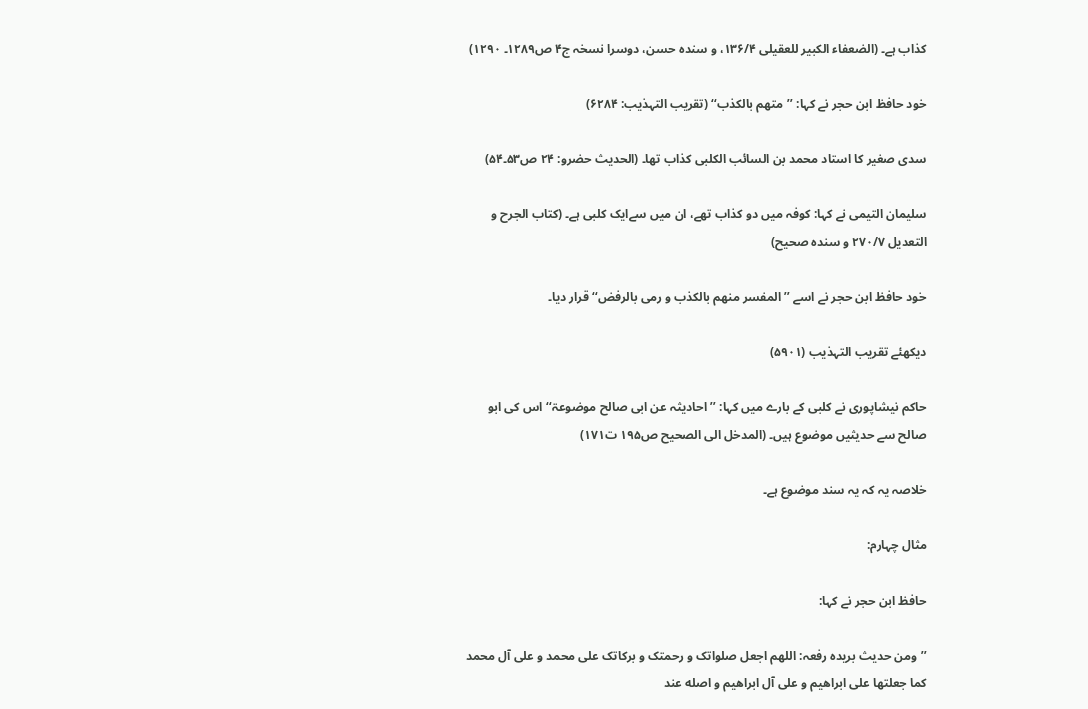کذاب ہے۔ (الضعفاء الکبیر للعقیلی ۱۳۶/۴، و سندہ حسن، دوسرا نسخہ ج۴ ص۱۲۸۹۔ ۱۲۹۰)

خود حافظ ابن حجر نے کہا: ’’متھم بالکذب‘‘ (تقریب التہذیب: ۶۲۸۴)

سدی صغیر کا استاد محمد بن السائب الکلبی کذاب تھا۔ (الحدیث حضرو: ۲۴ ص۵۳۔۵۴)

سلیمان التیمی نے کہا: کوفہ میں دو کذاب تھے، ان میں سےایک کلبی ہے۔ (کتاب الجرح و التعدیل ۲۷۰/۷ و سندہ صحیح)

خود حافظ ابن حجر نے اسے ’’المفسر منهم بالکذب و رمی بالرفض‘‘ قرار دیا۔

دیکھئے تقریب التہذیب (۵۹۰۱)

حاکم نیشاپوری نے کلبی کے بارے میں کہا: ’’احادیثہ عن ابی صالح موضوعۃ‘‘ اس کی ابو صالح سے حدیثیں موضوع ہیں۔ (المدخل الی الصحیح ص۱۹۵ ت۱۷۱)

خلاصہ یہ کہ یہ سند موضوع ہے۔

مثال چہارم:

حافظ ابن حجر نے کہا:

’’ومن حدیث بریدہ رفعہ: اللهم اجعل صلواتک و رحمتک و برکاتک علی محمد و علی آل محمد کما جعلتها علی ابراهیم و علی آل ابراهیم و اصله عند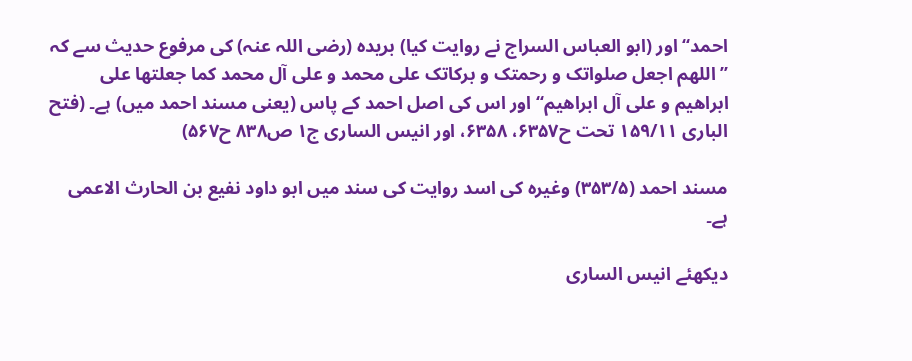احمد‘‘ اور (ابو العباس السراج نے روایت کیا) بریدہ (رضی اللہ عنہ) کی مرفوع حدیث سے کہ ’’اللهم اجعل صلواتک و رحمتک و برکاتک علی محمد و علی آل محمد کما جعلتها علی ابراهیم و علی آل ابراهیم‘‘ اور اس کی اصل احمد کے پاس (یعنی مسند احمد میں) ہے۔ (فتح الباری ۱۵۹/۱۱ تحت ح۶۳۵۷، ۶۳۵۸، اور انیس الساری ج۱ ص۸۳۸ ح۵۶۷)

مسند احمد (۳۵۳/۵) وغیرہ کی اسد روایت کی سند میں ابو داود نفیع بن الحارث الاعمی ہے۔

دیکھئے انیس الساری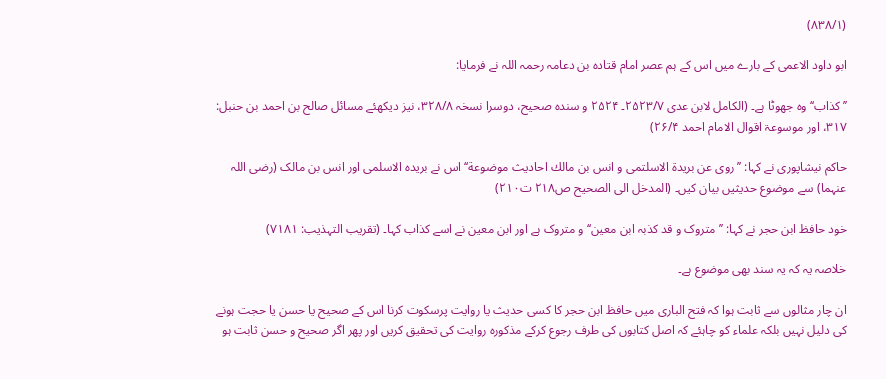(۸۳۸/۱)

ابو داود الاعمی کے بارے میں اس کے ہم عصر امام قتادہ بن دعامہ رحمہ اللہ نے فرمایا:

’’کذاب‘‘ وہ جھوٹا ہے۔ (الکامل لابن عدی ۲۵۲۳/۷۔ ۲۵۲۴ و سندہ صحیح، دوسرا نسخہ ۳۲۸/۸، نیز دیکھئے مسائل صالح بن احمد بن حنبل: ۳۱۷، اور موسوعۃ اقوال الامام احمد ۲۶/۴)

حاکم نیشاپوری نے کہا: ’’روی عن بریدة الاسلتمی و انس بن مالك احادیث موضوعة‘‘ اس نے بریدہ الاسلمی اور انس بن مالک (رضی اللہ عنہما) سے موضوع حدیثیں بیان کیں۔ (المدخل الی الصحیح ص۲۱۸ ت۲۱۰)

خود حافظ ابن حجر نے کہا: ’’متروک و قد کذبہ ابن معین‘‘ و متروک ہے اور ابن معین نے اسے کذاب کہا۔ (تقریب التہذیب: ۷۱۸۱)

خلاصہ یہ کہ یہ سند بھی موضوع ہے۔

ان چار مثالوں سے ثابت ہوا کہ فتح الباری میں حافظ ابن حجر کا کسی حدیث یا روایت پرسکوت کرنا اس کے صحیح یا حسن یا حجت ہونے کی دلیل نہیں بلکہ علماء کو چاہئے کہ اصل کتابوں کی طرف رجوع کرکے مذکورہ روایت کی تحقیق کریں اور پھر اگر صحیح و حسن ثابت ہو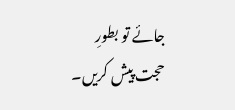جائے تو بطورِ حجت پیش کریں۔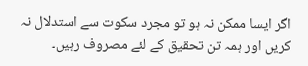اگر ایسا ممکن نہ ہو تو مجرد سکوت سے استدلال نہ کریں اور ہمہ تن تحقیق کے لئے مصروف رہیں۔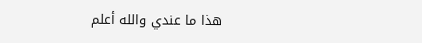ھذا ما عندي والله أعلم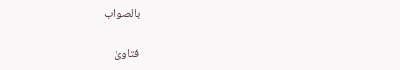بالصواب

فتاویٰ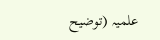علمیہ (توضیح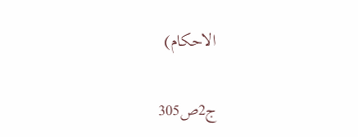الاحکام)

ج2ص305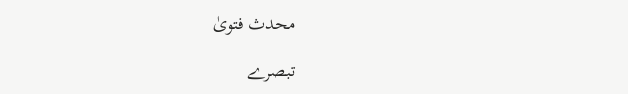محدث فتویٰ

تبصرے